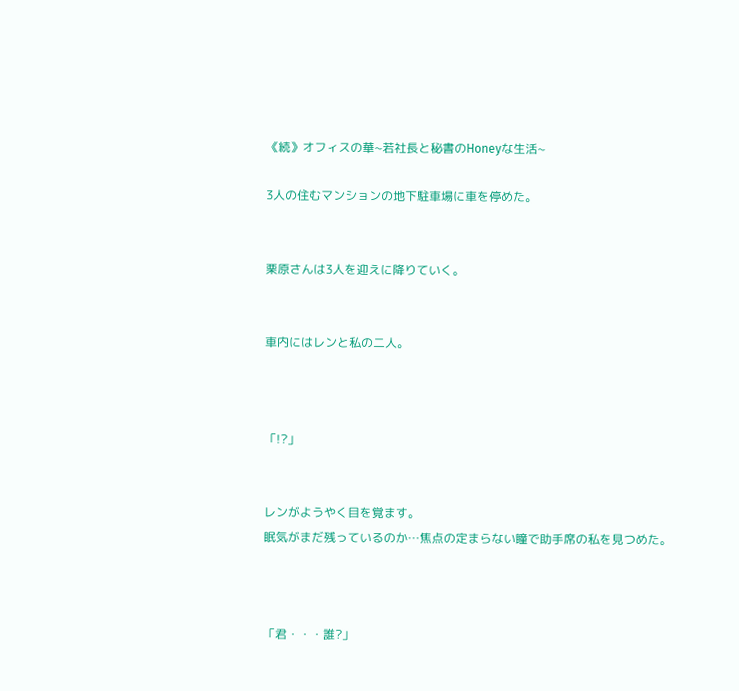《続》オフィスの華~若社長と秘書のHoneyな生活~

3人の住むマンションの地下駐車場に車を停めた。


栗原さんは3人を迎えに降りていく。


車内にはレンと私の二人。



「!?」


レンがようやく目を覚ます。
眠気がまだ残っているのか…焦点の定まらない瞳で助手席の私を見つめた。



「君・・・誰?」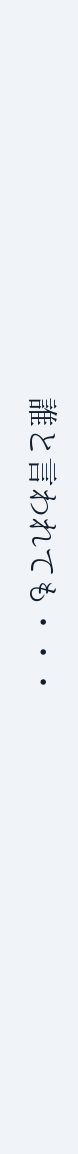誰と言われても・・・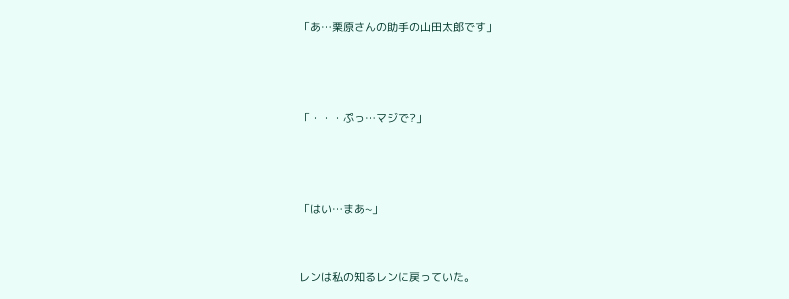「あ…栗原さんの助手の山田太郎です」



「・・・ぷっ…マジで?」



「はい…まあ~」


レンは私の知るレンに戻っていた。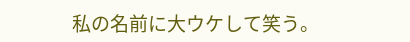私の名前に大ウケして笑う。